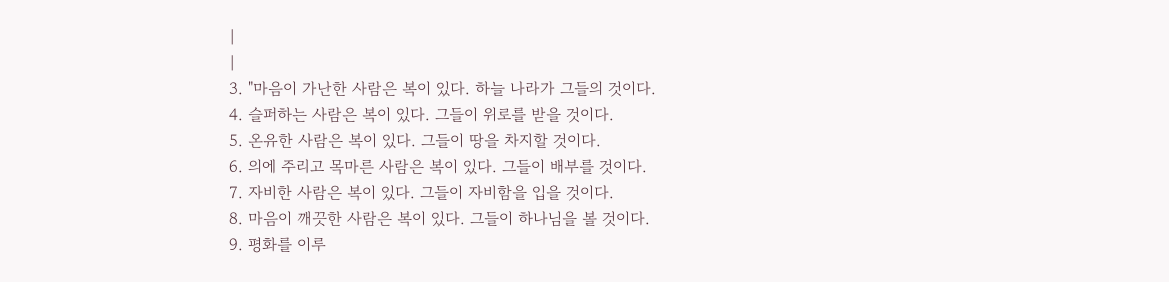|
|
3. "마음이 가난한 사람은 복이 있다. 하늘 나라가 그들의 것이다.
4. 슬퍼하는 사람은 복이 있다. 그들이 위로를 받을 것이다.
5. 온유한 사람은 복이 있다. 그들이 땅을 차지할 것이다.
6. 의에 주리고 목마른 사람은 복이 있다. 그들이 배부를 것이다.
7. 자비한 사람은 복이 있다. 그들이 자비함을 입을 것이다.
8. 마음이 깨끗한 사람은 복이 있다. 그들이 하나님을 볼 것이다.
9. 평화를 이루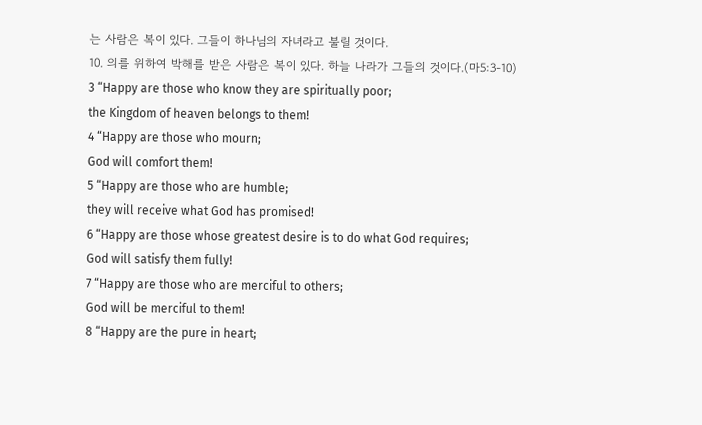는 사람은 복이 있다. 그들이 하나님의 자녀라고 불릴 것이다.
10. 의를 위하여 박해를 받은 사람은 복이 있다. 하늘 나라가 그들의 것이다.(마5:3-10)
3 “Happy are those who know they are spiritually poor;
the Kingdom of heaven belongs to them!
4 “Happy are those who mourn;
God will comfort them!
5 “Happy are those who are humble;
they will receive what God has promised!
6 “Happy are those whose greatest desire is to do what God requires;
God will satisfy them fully!
7 “Happy are those who are merciful to others;
God will be merciful to them!
8 “Happy are the pure in heart;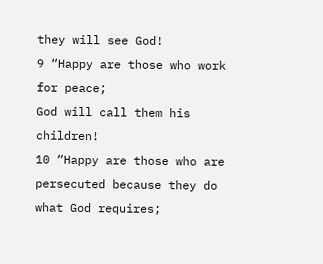they will see God!
9 “Happy are those who work for peace;
God will call them his children!
10 “Happy are those who are persecuted because they do what God requires;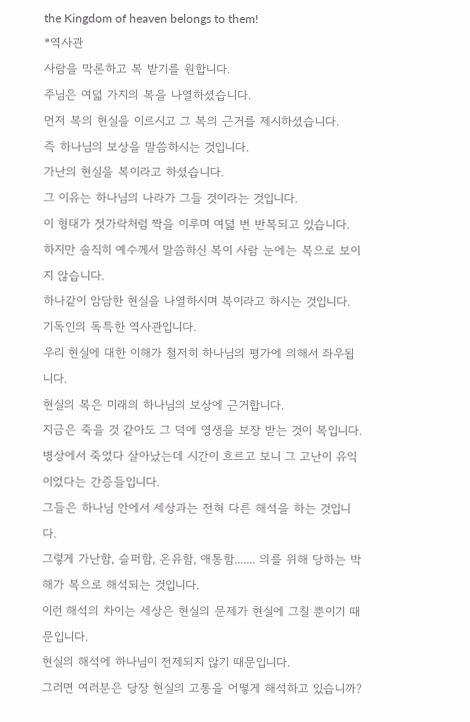the Kingdom of heaven belongs to them!
*역사관
사람을 막론하고 복 받기를 원합니다.
주님은 여덟 가지의 복을 나열하셨습니다.
먼저 복의 현실을 이르시고 그 복의 근거를 제시하셨습니다.
즉 하나님의 보상을 말씀하시는 것입니다.
가난의 현실을 복이라고 하셨습니다.
그 이유는 하나님의 나라가 그들 것이라는 것입니다.
이 형태가 젓가락처럼 짝을 이루며 여덟 번 반복되고 있습니다.
하지만 솔직히 예수께서 말씀하신 복이 사람 눈에는 복으로 보이지 않습니다.
하나같이 암담한 현실을 나열하시며 복이라고 하시는 것입니다.
기독인의 독특한 역사관입니다.
우리 현실에 대한 이해가 철저히 하나님의 평가에 의해서 좌우됩니다.
현실의 복은 미래의 하나님의 보상에 근거합니다.
지금은 죽을 것 같아도 그 덕에 영생을 보장 받는 것이 복입니다.
병상에서 죽었다 살아났는데 시간이 흐르고 보니 그 고난이 유익이었다는 간증들입니다.
그들은 하나님 안에서 세상과는 전혀 다른 해석을 하는 것입니다.
그렇게 가난함, 슬퍼함, 온유함, 애통함....... 의를 위해 당하는 박해가 복으로 해석되는 것입니다.
이런 해석의 차이는 세상은 현실의 문제가 현실에 그칠 뿐이기 때문입니다.
현실의 해석에 하나님이 전제되지 않기 때문입니다.
그러면 여러분은 당장 현실의 고통을 어떻게 해석하고 있습니까?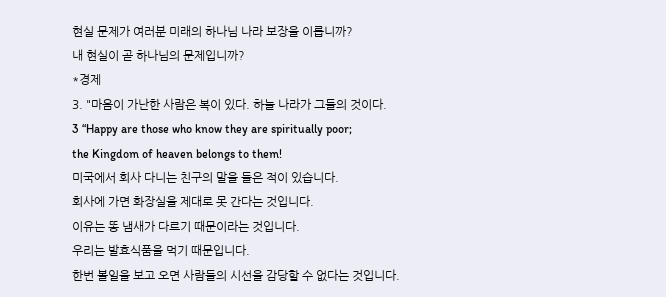현실 문제가 여러분 미래의 하나님 나라 보장을 이릅니까?
내 현실이 곧 하나님의 문제입니까?
*경제
3. "마음이 가난한 사람은 복이 있다. 하늘 나라가 그들의 것이다.
3 “Happy are those who know they are spiritually poor;
the Kingdom of heaven belongs to them!
미국에서 회사 다니는 친구의 말을 들은 적이 있습니다.
회사에 가면 화장실을 제대로 못 간다는 것입니다.
이유는 똥 냄새가 다르기 때문이라는 것입니다.
우리는 발효식품을 먹기 때문입니다.
한번 볼일을 보고 오면 사람들의 시선을 감당할 수 없다는 것입니다.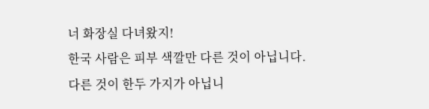너 화장실 다녀왔지!
한국 사람은 피부 색깔만 다른 것이 아닙니다.
다른 것이 한두 가지가 아닙니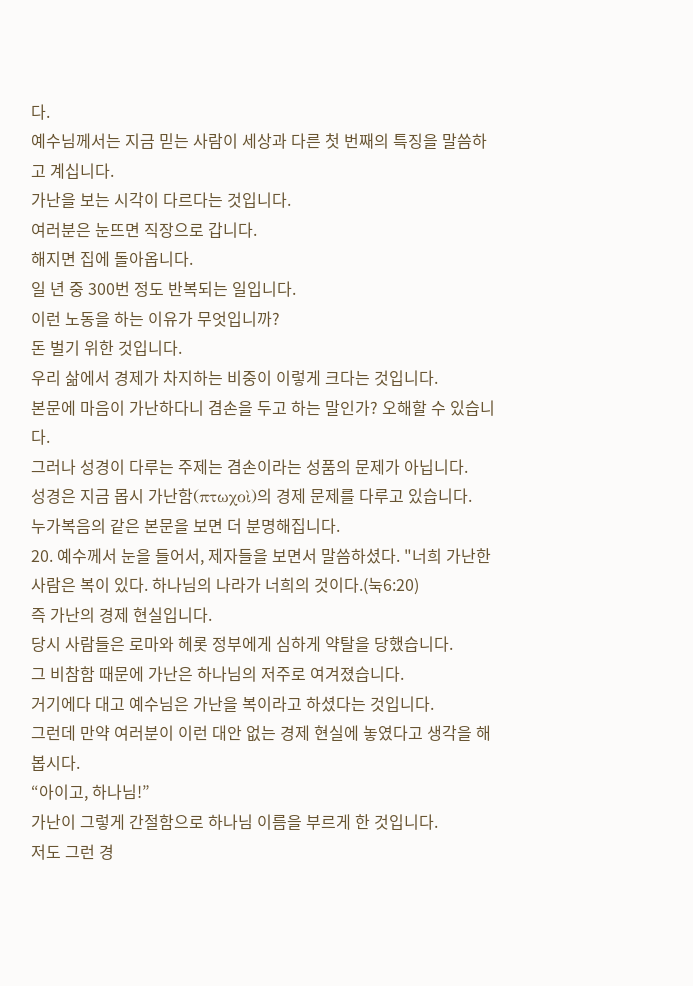다.
예수님께서는 지금 믿는 사람이 세상과 다른 첫 번째의 특징을 말씀하고 계십니다.
가난을 보는 시각이 다르다는 것입니다.
여러분은 눈뜨면 직장으로 갑니다.
해지면 집에 돌아옵니다.
일 년 중 300번 정도 반복되는 일입니다.
이런 노동을 하는 이유가 무엇입니까?
돈 벌기 위한 것입니다.
우리 삶에서 경제가 차지하는 비중이 이렇게 크다는 것입니다.
본문에 마음이 가난하다니 겸손을 두고 하는 말인가? 오해할 수 있습니다.
그러나 성경이 다루는 주제는 겸손이라는 성품의 문제가 아닙니다.
성경은 지금 몹시 가난함(πτωχοὶ)의 경제 문제를 다루고 있습니다.
누가복음의 같은 본문을 보면 더 분명해집니다.
20. 예수께서 눈을 들어서, 제자들을 보면서 말씀하셨다. "너희 가난한 사람은 복이 있다. 하나님의 나라가 너희의 것이다.(눅6:20)
즉 가난의 경제 현실입니다.
당시 사람들은 로마와 헤롯 정부에게 심하게 약탈을 당했습니다.
그 비참함 때문에 가난은 하나님의 저주로 여겨졌습니다.
거기에다 대고 예수님은 가난을 복이라고 하셨다는 것입니다.
그런데 만약 여러분이 이런 대안 없는 경제 현실에 놓였다고 생각을 해봅시다.
“아이고, 하나님!”
가난이 그렇게 간절함으로 하나님 이름을 부르게 한 것입니다.
저도 그런 경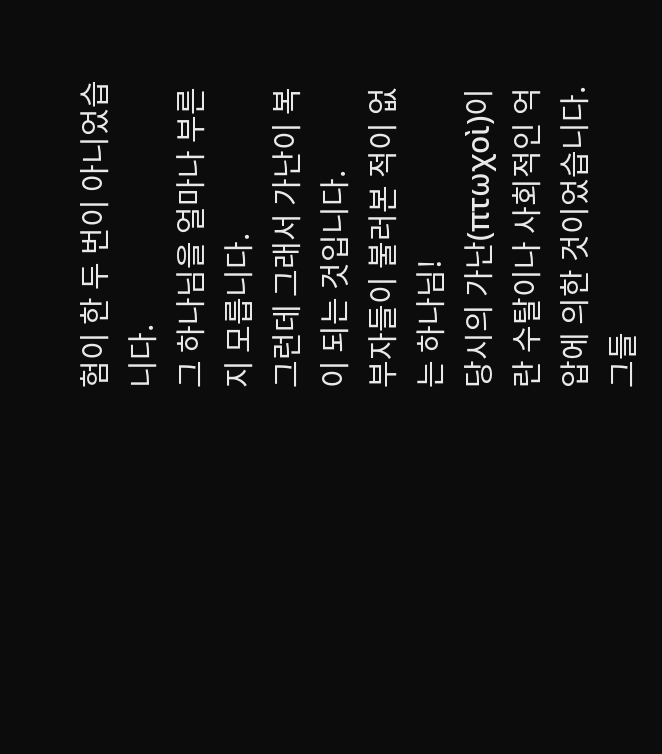험이 한 두 번이 아니었습니다.
그 하나님을 얼마나 부른지 모릅니다.
그런데 그래서 가난이 복이 되는 것입니다.
부자들이 불러본 적이 없는 하나님!
당시의 가난(πτωχοὶ)이란 수탈이나 사회적인 억압에 의한 것이었습니다.
그들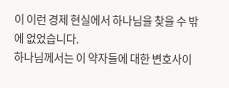이 이런 경제 현실에서 하나님을 찾을 수 밖에 없었습니다.
하나님께서는 이 약자들에 대한 변호사이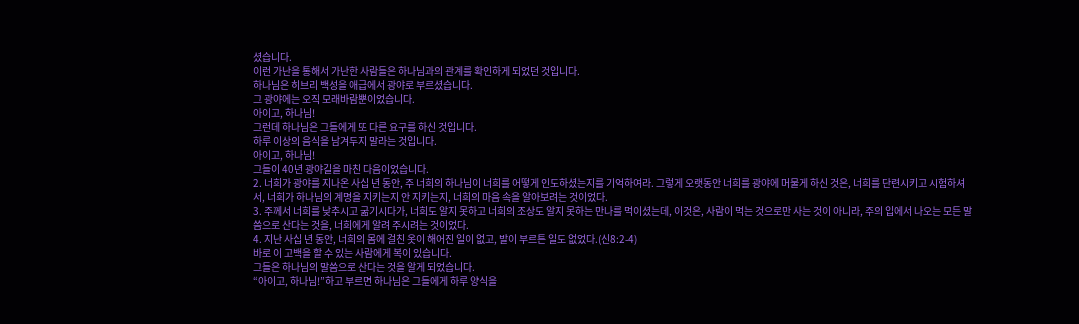셨습니다.
이런 가난을 통해서 가난한 사람들은 하나님과의 관계를 확인하게 되었던 것입니다.
하나님은 히브리 백성을 애급에서 광야로 부르셨습니다.
그 광야에는 오직 모래바람뿐이었습니다.
아이고, 하나님!
그런데 하나님은 그들에게 또 다른 요구를 하신 것입니다.
하루 이상의 음식을 남겨두지 말라는 것입니다.
아이고, 하나님!
그들이 40년 광야길을 마친 다음이었습니다.
2. 너희가 광야를 지나온 사십 년 동안, 주 너희의 하나님이 너희를 어떻게 인도하셨는지를 기억하여라. 그렇게 오랫동안 너희를 광야에 머물게 하신 것은, 너희를 단련시키고 시험하셔서, 너희가 하나님의 계명을 지키는지 안 지키는지, 너희의 마음 속을 알아보려는 것이었다.
3. 주께서 너희를 낮추시고 굶기시다가, 너희도 알지 못하고 너희의 조상도 알지 못하는 만나를 먹이셨는데, 이것은, 사람이 먹는 것으로만 사는 것이 아니라, 주의 입에서 나오는 모든 말씀으로 산다는 것을, 너희에게 알려 주시려는 것이었다.
4. 지난 사십 년 동안, 너희의 몸에 걸친 옷이 해어진 일이 없고, 발이 부르튼 일도 없었다.(신8:2-4)
바로 이 고백을 할 수 있는 사람에게 복이 있습니다.
그들은 하나님의 말씀으로 산다는 것을 알게 되었습니다.
“아이고, 하나님!”하고 부르면 하나님은 그들에게 하루 양식을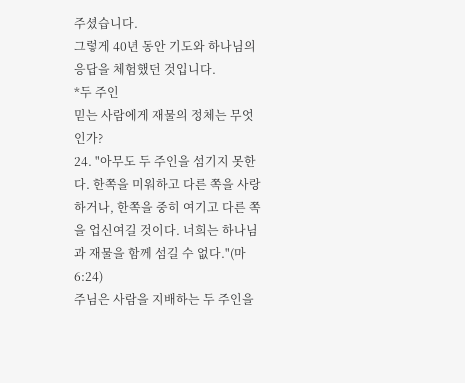주셨습니다.
그렇게 40년 동안 기도와 하나님의 응답을 체험했던 것입니다.
*두 주인
믿는 사람에게 재물의 정체는 무엇인가?
24. "아무도 두 주인을 섬기지 못한다. 한쪽을 미워하고 다른 쪽을 사랑하거나, 한쪽을 중히 여기고 다른 쪽을 업신여길 것이다. 너희는 하나님과 재물을 함께 섬길 수 없다."(마6:24)
주님은 사람을 지배하는 두 주인을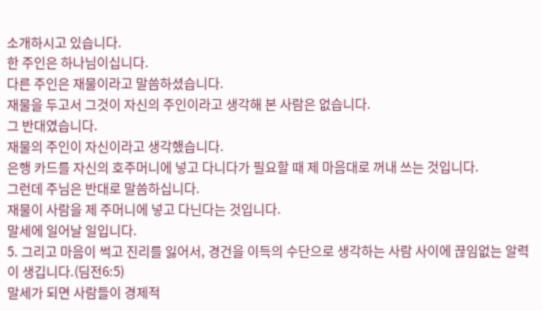소개하시고 있습니다.
한 주인은 하나님이십니다.
다른 주인은 재물이라고 말씀하셨습니다.
재물을 두고서 그것이 자신의 주인이라고 생각해 본 사람은 없습니다.
그 반대였습니다.
재물의 주인이 자신이라고 생각했습니다.
은행 카드를 자신의 호주머니에 넣고 다니다가 필요할 때 제 마음대로 꺼내 쓰는 것입니다.
그런데 주님은 반대로 말씀하십니다.
재물이 사람을 제 주머니에 넣고 다닌다는 것입니다.
말세에 일어날 일입니다.
5. 그리고 마음이 썩고 진리를 잃어서, 경건을 이득의 수단으로 생각하는 사람 사이에 끊임없는 알력이 생깁니다.(딤전6:5)
말세가 되면 사람들이 경제적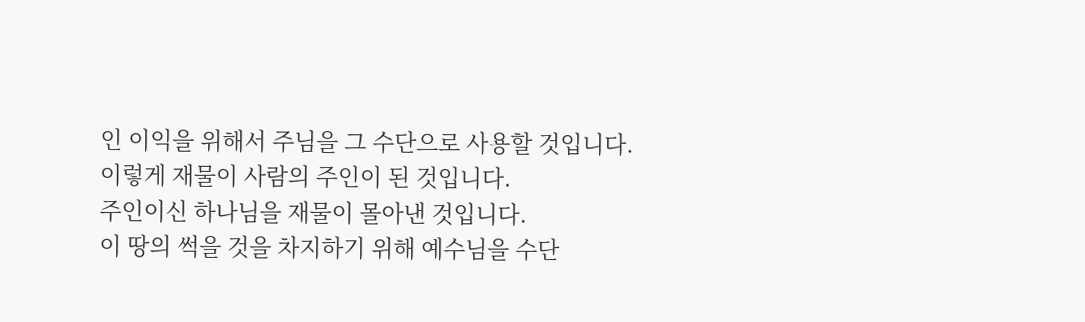인 이익을 위해서 주님을 그 수단으로 사용할 것입니다.
이렇게 재물이 사람의 주인이 된 것입니다.
주인이신 하나님을 재물이 몰아낸 것입니다.
이 땅의 썩을 것을 차지하기 위해 예수님을 수단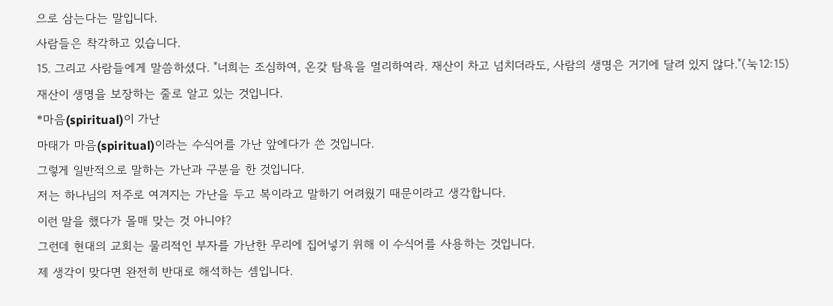으로 삼는다는 말입니다.
사람들은 착각하고 있습니다.
15. 그리고 사람들에게 말씀하셨다. "너희는 조심하여, 온갖 탐욕을 멀리하여라. 재산이 차고 넘치더라도, 사람의 생명은 거기에 달려 있지 않다."(눅12:15)
재산이 생명을 보장하는 줄로 알고 있는 것입니다.
*마음(spiritual)이 가난
마태가 마음(spiritual)이라는 수식어를 가난 앞에다가 쓴 것입니다.
그렇게 일반적으로 말하는 가난과 구분을 한 것입니다.
저는 하나님의 저주로 여겨지는 가난을 두고 복이라고 말하기 어려웠기 때문이라고 생각합니다.
이런 말을 했다가 몰매 맞는 것 아니야?
그런데 현대의 교회는 물리적인 부자를 가난한 무리에 집어넣기 위해 이 수식어를 사용하는 것입니다.
제 생각이 맞다면 완전히 반대로 해석하는 셈입니다.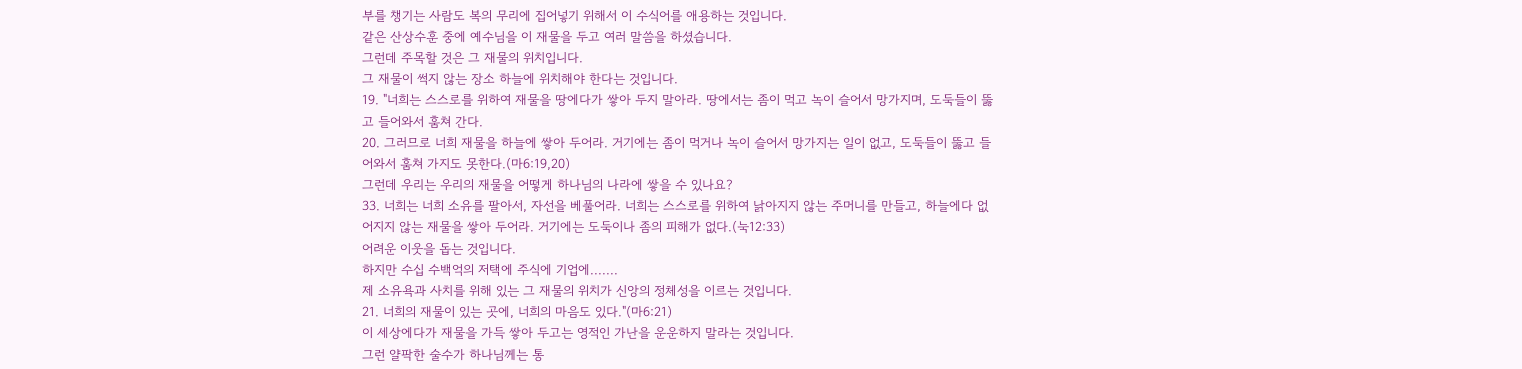부를 챙기는 사람도 복의 무리에 집어넣기 위해서 이 수식어를 애용하는 것입니다.
같은 산상수훈 중에 예수님을 이 재물을 두고 여러 말씀을 하셨습니다.
그런데 주목할 것은 그 재물의 위치입니다.
그 재물이 썩지 않는 장소 하늘에 위치해야 한다는 것입니다.
19. "너희는 스스로를 위하여 재물을 땅에다가 쌓아 두지 말아라. 땅에서는 좀이 먹고 녹이 슬어서 망가지며, 도둑들이 뚫고 들어와서 훔쳐 간다.
20. 그러므로 너희 재물을 하늘에 쌓아 두어라. 거기에는 좀이 먹거나 녹이 슬어서 망가지는 일이 없고, 도둑들이 뚫고 들어와서 훔쳐 가지도 못한다.(마6:19,20)
그런데 우리는 우리의 재물을 어떻게 하나님의 나라에 쌓을 수 있나요?
33. 너희는 너희 소유를 팔아서, 자선을 베풀어라. 너희는 스스로를 위하여 낡아지지 않는 주머니를 만들고, 하늘에다 없어지지 않는 재물을 쌓아 두어라. 거기에는 도둑이나 좀의 피해가 없다.(눅12:33)
어려운 이웃을 돕는 것입니다.
하지만 수십 수백억의 저택에 주식에 기업에.......
제 소유욕과 사치를 위해 있는 그 재물의 위치가 신앙의 정체성을 이르는 것입니다.
21. 너희의 재물이 있는 곳에, 너희의 마음도 있다."(마6:21)
이 세상에다가 재물을 가득 쌓아 두고는 영적인 가난을 운운하지 말라는 것입니다.
그런 얄팍한 술수가 하나님께는 통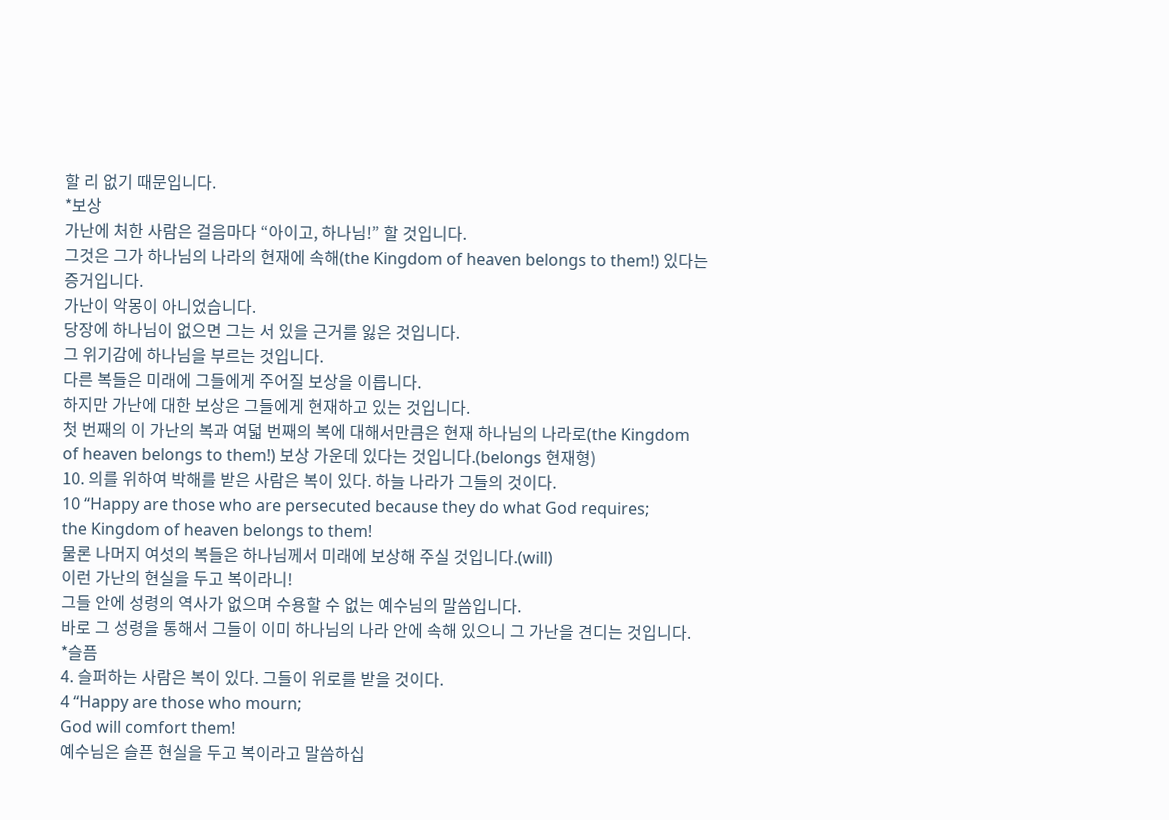할 리 없기 때문입니다.
*보상
가난에 처한 사람은 걸음마다 “아이고, 하나님!” 할 것입니다.
그것은 그가 하나님의 나라의 현재에 속해(the Kingdom of heaven belongs to them!) 있다는 증거입니다.
가난이 악몽이 아니었습니다.
당장에 하나님이 없으면 그는 서 있을 근거를 잃은 것입니다.
그 위기감에 하나님을 부르는 것입니다.
다른 복들은 미래에 그들에게 주어질 보상을 이릅니다.
하지만 가난에 대한 보상은 그들에게 현재하고 있는 것입니다.
첫 번째의 이 가난의 복과 여덟 번째의 복에 대해서만큼은 현재 하나님의 나라로(the Kingdom of heaven belongs to them!) 보상 가운데 있다는 것입니다.(belongs 현재형)
10. 의를 위하여 박해를 받은 사람은 복이 있다. 하늘 나라가 그들의 것이다.
10 “Happy are those who are persecuted because they do what God requires;
the Kingdom of heaven belongs to them!
물론 나머지 여섯의 복들은 하나님께서 미래에 보상해 주실 것입니다.(will)
이런 가난의 현실을 두고 복이라니!
그들 안에 성령의 역사가 없으며 수용할 수 없는 예수님의 말씀입니다.
바로 그 성령을 통해서 그들이 이미 하나님의 나라 안에 속해 있으니 그 가난을 견디는 것입니다.
*슬픔
4. 슬퍼하는 사람은 복이 있다. 그들이 위로를 받을 것이다.
4 “Happy are those who mourn;
God will comfort them!
예수님은 슬픈 현실을 두고 복이라고 말씀하십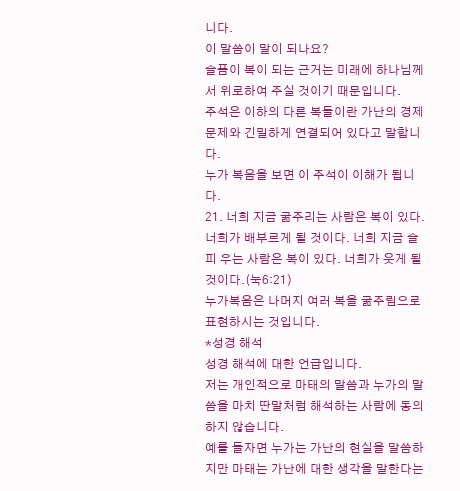니다.
이 말씀이 말이 되나요?
슬픔이 복이 되는 근거는 미래에 하나님께서 위로하여 주실 것이기 때문입니다.
주석은 이하의 다른 복들이란 가난의 경제 문제와 긴밀하게 연결되어 있다고 말합니다.
누가 복음을 보면 이 주석이 이해가 됩니다.
21. 너희 지금 굶주리는 사람은 복이 있다. 너희가 배부르게 될 것이다. 너희 지금 슬피 우는 사람은 복이 있다. 너희가 웃게 될 것이다.(눅6:21)
누가복음은 나머지 여러 복을 굶주림으로 표현하시는 것입니다.
*성경 해석
성경 해석에 대한 언급입니다.
저는 개인적으로 마태의 말씀과 누가의 말씀을 마치 딴말처럼 해석하는 사람에 동의하지 않습니다.
예를 들자면 누가는 가난의 현실을 말씀하지만 마태는 가난에 대한 생각을 말한다는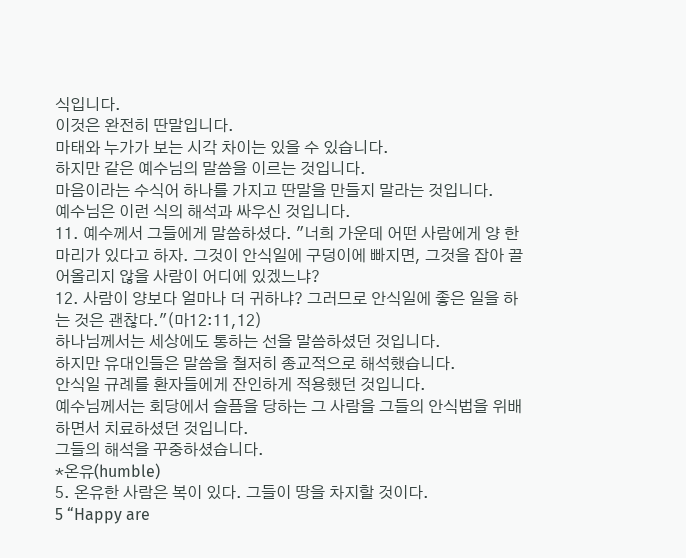식입니다.
이것은 완전히 딴말입니다.
마태와 누가가 보는 시각 차이는 있을 수 있습니다.
하지만 같은 예수님의 말씀을 이르는 것입니다.
마음이라는 수식어 하나를 가지고 딴말을 만들지 말라는 것입니다.
예수님은 이런 식의 해석과 싸우신 것입니다.
11. 예수께서 그들에게 말씀하셨다. "너희 가운데 어떤 사람에게 양 한 마리가 있다고 하자. 그것이 안식일에 구덩이에 빠지면, 그것을 잡아 끌어올리지 않을 사람이 어디에 있겠느냐?
12. 사람이 양보다 얼마나 더 귀하냐? 그러므로 안식일에 좋은 일을 하는 것은 괜찮다."(마12:11,12)
하나님께서는 세상에도 통하는 선을 말씀하셨던 것입니다.
하지만 유대인들은 말씀을 철저히 종교적으로 해석했습니다.
안식일 규례를 환자들에게 잔인하게 적용했던 것입니다.
예수님께서는 회당에서 슬픔을 당하는 그 사람을 그들의 안식법을 위배하면서 치료하셨던 것입니다.
그들의 해석을 꾸중하셨습니다.
*온유(humble)
5. 온유한 사람은 복이 있다. 그들이 땅을 차지할 것이다.
5 “Happy are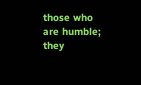those who are humble;
they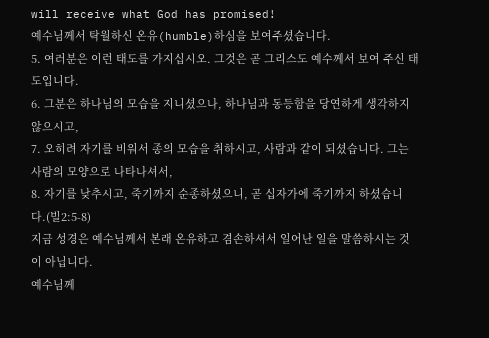will receive what God has promised!
예수님께서 탁월하신 온유(humble)하심을 보여주셨습니다.
5. 여러분은 이런 태도를 가지십시오. 그것은 곧 그리스도 예수께서 보여 주신 태도입니다.
6. 그분은 하나님의 모습을 지니셨으나, 하나님과 동등함을 당연하게 생각하지 않으시고,
7. 오히려 자기를 비워서 종의 모습을 취하시고, 사람과 같이 되셨습니다. 그는 사람의 모양으로 나타나셔서,
8. 자기를 낮추시고, 죽기까지 순종하셨으니, 곧 십자가에 죽기까지 하셨습니다.(빌2:5-8)
지금 성경은 예수님께서 본래 온유하고 겸손하셔서 일어난 일을 말씀하시는 것이 아닙니다.
예수님께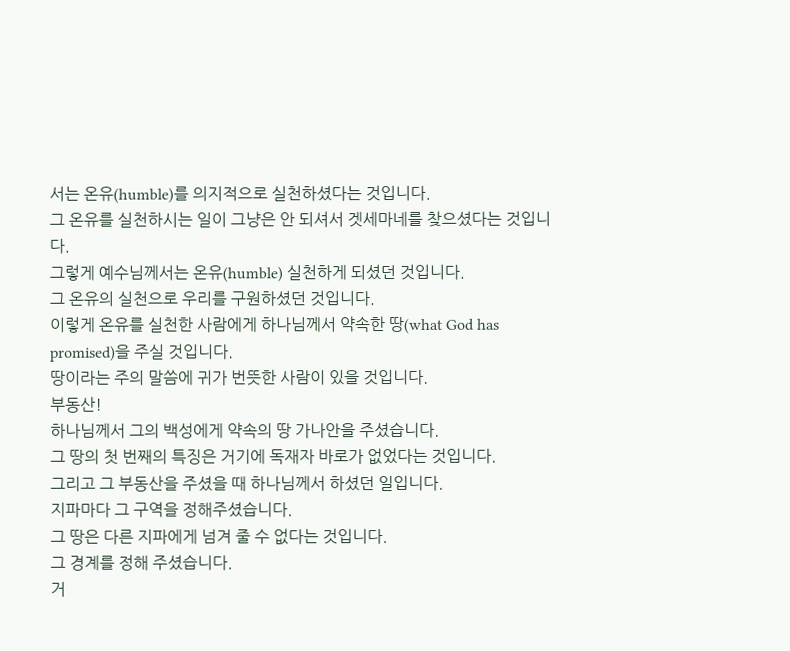서는 온유(humble)를 의지적으로 실천하셨다는 것입니다.
그 온유를 실천하시는 일이 그냥은 안 되셔서 겟세마네를 찾으셨다는 것입니다.
그렇게 예수님께서는 온유(humble) 실천하게 되셨던 것입니다.
그 온유의 실천으로 우리를 구원하셨던 것입니다.
이렇게 온유를 실천한 사람에게 하나님께서 약속한 땅(what God has promised)을 주실 것입니다.
땅이라는 주의 말씀에 귀가 번뜻한 사람이 있을 것입니다.
부동산!
하나님께서 그의 백성에게 약속의 땅 가나안을 주셨습니다.
그 땅의 첫 번째의 특징은 거기에 독재자 바로가 없었다는 것입니다.
그리고 그 부동산을 주셨을 때 하나님께서 하셨던 일입니다.
지파마다 그 구역을 정해주셨습니다.
그 땅은 다른 지파에게 넘겨 줄 수 없다는 것입니다.
그 경계를 정해 주셨습니다.
거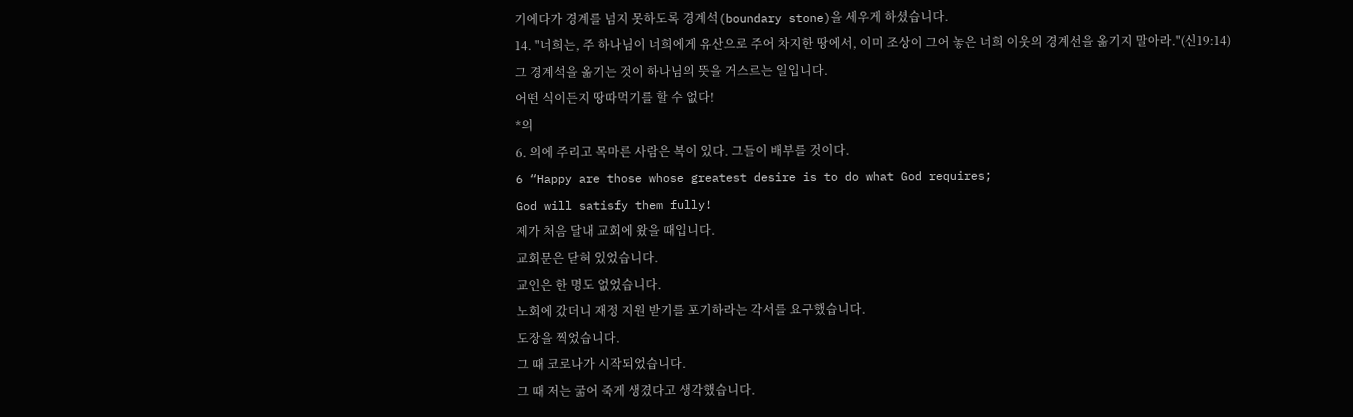기에다가 경계를 넘지 못하도록 경계석(boundary stone)을 세우게 하셨습니다.
14. "너희는, 주 하나님이 너희에게 유산으로 주어 차지한 땅에서, 이미 조상이 그어 놓은 너희 이웃의 경계선을 옮기지 말아라."(신19:14)
그 경계석을 옮기는 것이 하나님의 뜻을 거스르는 일입니다.
어떤 식이든지 땅따먹기를 할 수 없다!
*의
6. 의에 주리고 목마른 사람은 복이 있다. 그들이 배부를 것이다.
6 “Happy are those whose greatest desire is to do what God requires;
God will satisfy them fully!
제가 처음 달내 교회에 왔을 때입니다.
교회문은 닫혀 있었습니다.
교인은 한 명도 없었습니다.
노회에 갔더니 재정 지원 받기를 포기하라는 각서를 요구했습니다.
도장을 찍었습니다.
그 때 코로나가 시작되었습니다.
그 때 저는 굶어 죽게 생겼다고 생각했습니다.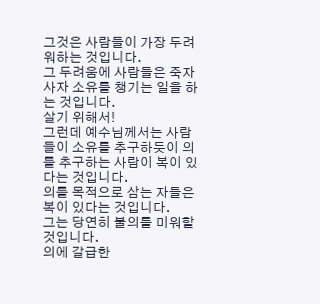그것은 사람들이 가장 두려워하는 것입니다.
그 두려움에 사람들은 죽자사자 소유를 챙기는 일을 하는 것입니다.
살기 위해서!
그런데 예수님께서는 사람들이 소유를 추구하듯이 의를 추구하는 사람이 복이 있다는 것입니다.
의를 목적으로 삼는 자들은 복이 있다는 것입니다.
그는 당연히 불의를 미워할 것입니다.
의에 갈급한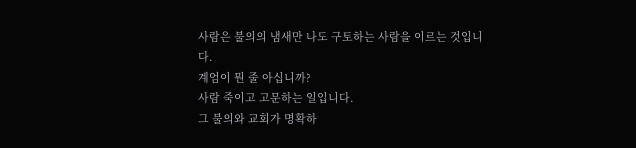사람은 불의의 냄새만 나도 구토하는 사람을 이르는 것입니다.
계엄이 뭔 줄 아십니까?
사람 죽이고 고문하는 일입니다.
그 불의와 교회가 명확하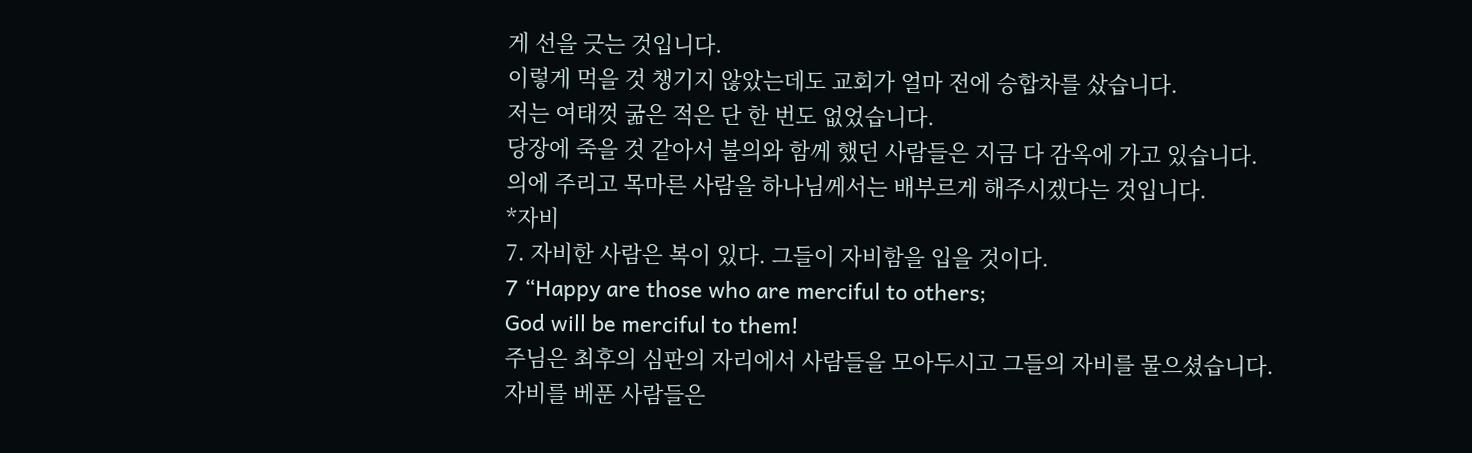게 선을 긋는 것입니다.
이렇게 먹을 것 챙기지 않았는데도 교회가 얼마 전에 승합차를 샀습니다.
저는 여태껏 굶은 적은 단 한 번도 없었습니다.
당장에 죽을 것 같아서 불의와 함께 했던 사람들은 지금 다 감옥에 가고 있습니다.
의에 주리고 목마른 사람을 하나님께서는 배부르게 해주시겠다는 것입니다.
*자비
7. 자비한 사람은 복이 있다. 그들이 자비함을 입을 것이다.
7 “Happy are those who are merciful to others;
God will be merciful to them!
주님은 최후의 심판의 자리에서 사람들을 모아두시고 그들의 자비를 물으셨습니다.
자비를 베푼 사람들은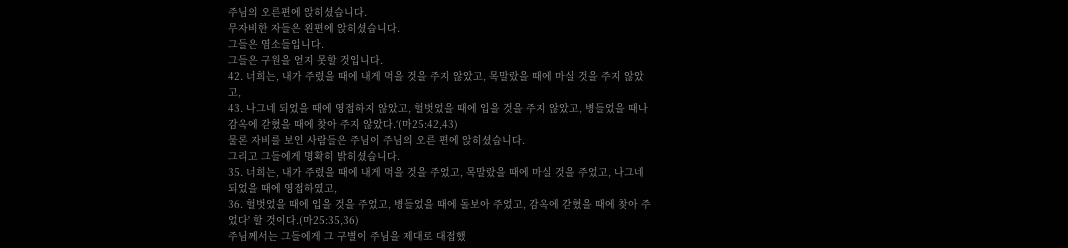주님의 오른편에 앉히셨습니다.
무자비한 자들은 왼편에 앉히셨습니다.
그들은 염소들입니다.
그들은 구원을 얻지 못할 것입니다.
42. 너희는, 내가 주렸을 때에 내게 먹을 것을 주지 않았고, 목말랐을 때에 마실 것을 주지 않았고,
43. 나그네 되었을 때에 영접하지 않았고, 헐벗었을 때에 입을 것을 주지 않았고, 병들었을 때나 감옥에 갇혔을 때에 찾아 주지 않았다.‘(마25:42,43)
물론 자비를 보인 사람들은 주님이 주님의 오른 편에 앉히셨습니다.
그리고 그들에게 명확히 밝히셨습니다.
35. 너희는, 내가 주렸을 때에 내게 먹을 것을 주었고, 목말랐을 때에 마실 것을 주었고, 나그네 되었을 때에 영접하였고,
36. 헐벗었을 때에 입을 것을 주었고, 병들었을 때에 돌보아 주었고, 감옥에 갇혔을 때에 찾아 주었다' 할 것이다.(마25:35,36)
주님께서는 그들에게 그 구별이 주님을 제대로 대접했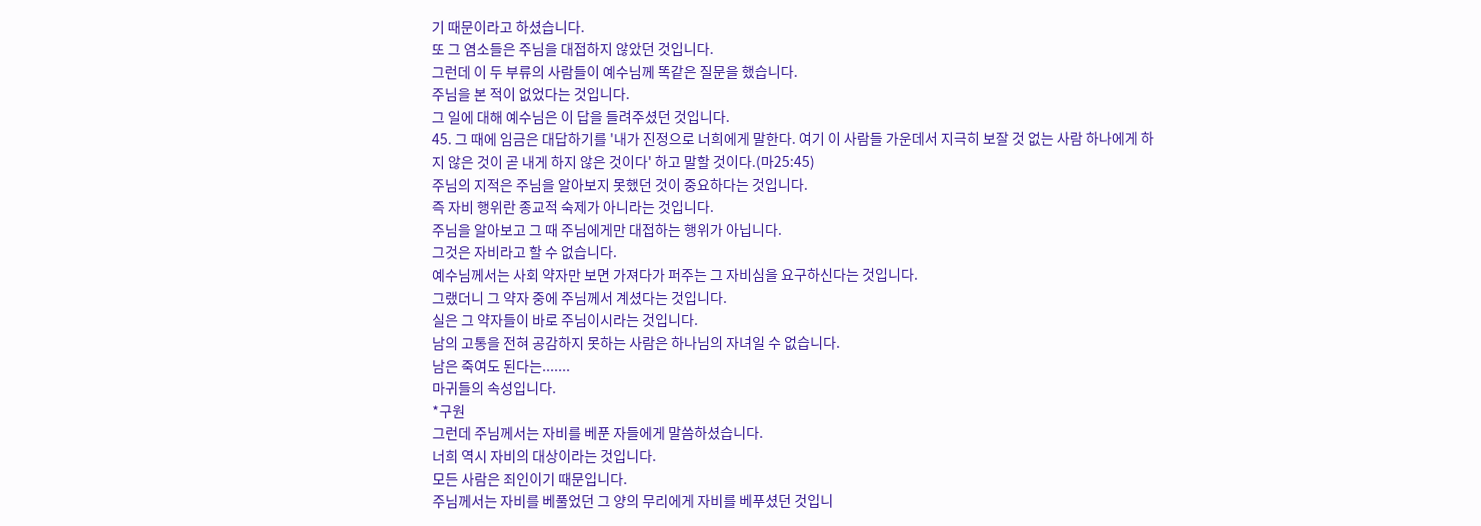기 때문이라고 하셨습니다.
또 그 염소들은 주님을 대접하지 않았던 것입니다.
그런데 이 두 부류의 사람들이 예수님께 똑같은 질문을 했습니다.
주님을 본 적이 없었다는 것입니다.
그 일에 대해 예수님은 이 답을 들려주셨던 것입니다.
45. 그 때에 임금은 대답하기를 '내가 진정으로 너희에게 말한다. 여기 이 사람들 가운데서 지극히 보잘 것 없는 사람 하나에게 하지 않은 것이 곧 내게 하지 않은 것이다' 하고 말할 것이다.(마25:45)
주님의 지적은 주님을 알아보지 못했던 것이 중요하다는 것입니다.
즉 자비 행위란 종교적 숙제가 아니라는 것입니다.
주님을 알아보고 그 때 주님에게만 대접하는 행위가 아닙니다.
그것은 자비라고 할 수 없습니다.
예수님께서는 사회 약자만 보면 가져다가 퍼주는 그 자비심을 요구하신다는 것입니다.
그랬더니 그 약자 중에 주님께서 계셨다는 것입니다.
실은 그 약자들이 바로 주님이시라는 것입니다.
남의 고통을 전혀 공감하지 못하는 사람은 하나님의 자녀일 수 없습니다.
남은 죽여도 된다는.......
마귀들의 속성입니다.
*구원
그런데 주님께서는 자비를 베푼 자들에게 말씀하셨습니다.
너희 역시 자비의 대상이라는 것입니다.
모든 사람은 죄인이기 때문입니다.
주님께서는 자비를 베풀었던 그 양의 무리에게 자비를 베푸셨던 것입니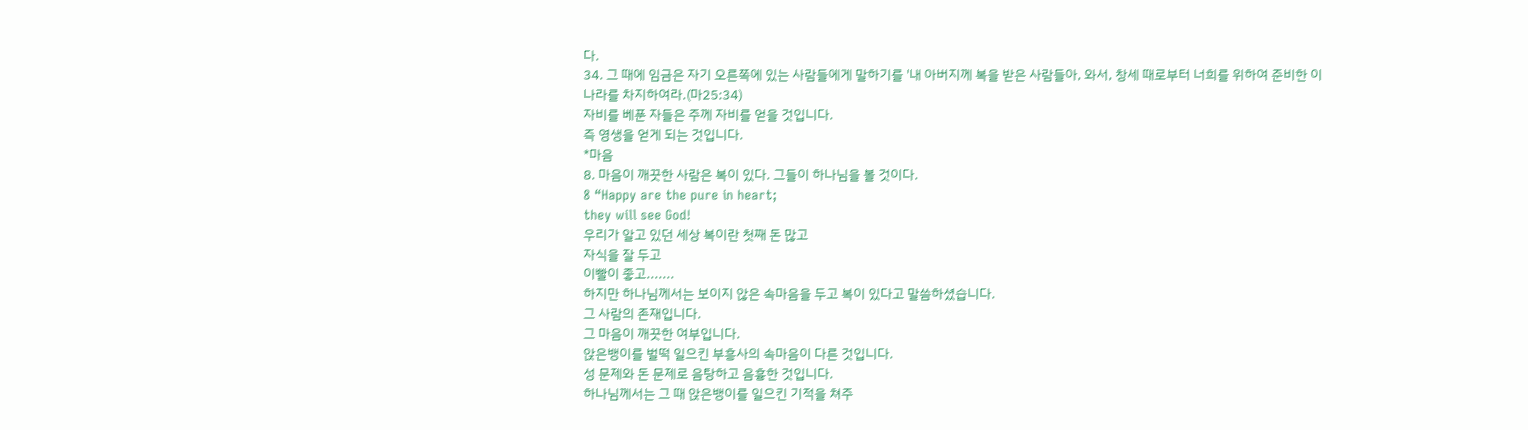다.
34. 그 때에 임금은 자기 오른쪽에 있는 사람들에게 말하기를 '내 아버지께 복을 받은 사람들아, 와서, 창세 때로부터 너희를 위하여 준비한 이 나라를 차지하여라.(마25:34)
자비를 베푼 자들은 주께 자비를 얻을 것입니다.
즉 영생을 얻게 되는 것입니다.
*마음
8. 마음이 깨끗한 사람은 복이 있다. 그들이 하나님을 볼 것이다.
8 “Happy are the pure in heart;
they will see God!
우리가 알고 있던 세상 복이란 첫째 돈 많고
자식을 잘 두고
이빨이 좋고.......
하지만 하나님께서는 보이지 않은 속마음을 두고 복이 있다고 말씀하셨습니다.
그 사람의 존재입니다.
그 마음이 깨끗한 여부입니다.
앉은뱅이를 벌떡 일으킨 부흥사의 속마음이 다른 것입니다.
성 문제와 돈 문제로 음탕하고 음흉한 것입니다.
하나님께서는 그 때 앉은뱅이를 일으킨 기적을 쳐주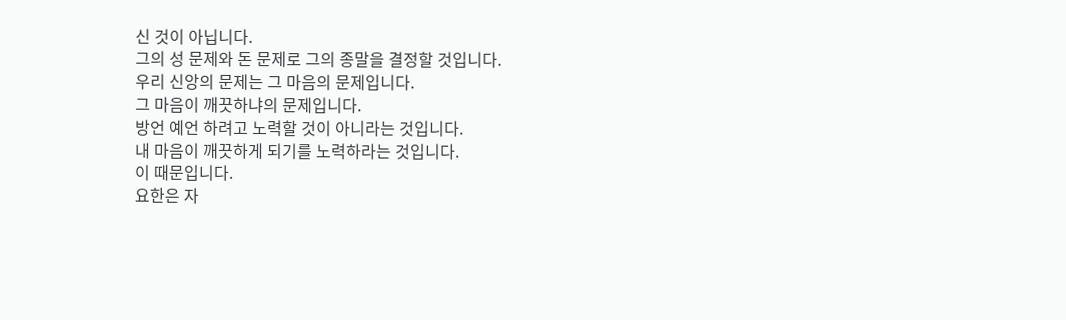신 것이 아닙니다.
그의 성 문제와 돈 문제로 그의 종말을 결정할 것입니다.
우리 신앙의 문제는 그 마음의 문제입니다.
그 마음이 깨끗하냐의 문제입니다.
방언 예언 하려고 노력할 것이 아니라는 것입니다.
내 마음이 깨끗하게 되기를 노력하라는 것입니다.
이 때문입니다.
요한은 자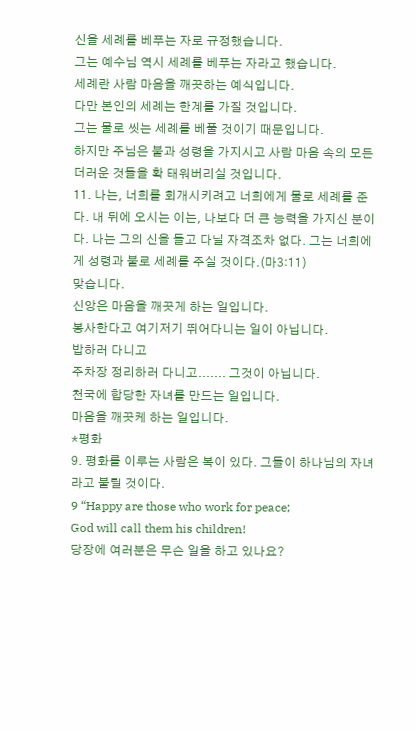신을 세례를 베푸는 자로 규정했습니다.
그는 예수님 역시 세례를 베푸는 자라고 했습니다.
세례란 사람 마음을 깨끗하는 예식입니다.
다만 본인의 세례는 한계를 가질 것입니다.
그는 물로 씻는 세례를 베풀 것이기 때문입니다.
하지만 주님은 불과 성령을 가지시고 사람 마음 속의 모든 더러운 것들을 확 태워버리실 것입니다.
11. 나는, 너희를 회개시키려고 너희에게 물로 세례를 준다. 내 뒤에 오시는 이는, 나보다 더 큰 능력을 가지신 분이다. 나는 그의 신을 들고 다닐 자격조차 없다. 그는 너희에게 성령과 불로 세례를 주실 것이다.(마3:11)
맞습니다.
신앙은 마음을 깨끗게 하는 일입니다.
봉사한다고 여기저기 뛰어다니는 일이 아닙니다.
밥하러 다니고
주차장 정리하러 다니고....... 그것이 아닙니다.
천국에 합당한 자녀를 만드는 일입니다.
마음을 깨끗케 하는 일입니다.
*평화
9. 평화를 이루는 사람은 복이 있다. 그들이 하나님의 자녀라고 불릴 것이다.
9 “Happy are those who work for peace;
God will call them his children!
당장에 여러분은 무슨 일을 하고 있나요?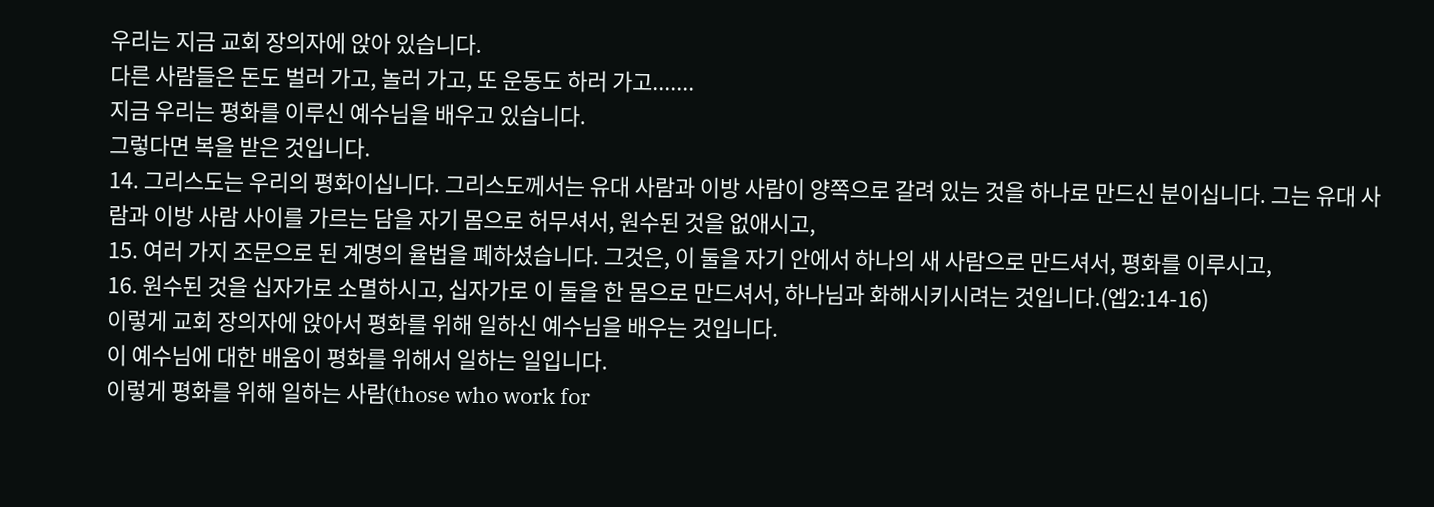우리는 지금 교회 장의자에 앉아 있습니다.
다른 사람들은 돈도 벌러 가고, 놀러 가고, 또 운동도 하러 가고.......
지금 우리는 평화를 이루신 예수님을 배우고 있습니다.
그렇다면 복을 받은 것입니다.
14. 그리스도는 우리의 평화이십니다. 그리스도께서는 유대 사람과 이방 사람이 양쪽으로 갈려 있는 것을 하나로 만드신 분이십니다. 그는 유대 사람과 이방 사람 사이를 가르는 담을 자기 몸으로 허무셔서, 원수된 것을 없애시고,
15. 여러 가지 조문으로 된 계명의 율법을 폐하셨습니다. 그것은, 이 둘을 자기 안에서 하나의 새 사람으로 만드셔서, 평화를 이루시고,
16. 원수된 것을 십자가로 소멸하시고, 십자가로 이 둘을 한 몸으로 만드셔서, 하나님과 화해시키시려는 것입니다.(엡2:14-16)
이렇게 교회 장의자에 앉아서 평화를 위해 일하신 예수님을 배우는 것입니다.
이 예수님에 대한 배움이 평화를 위해서 일하는 일입니다.
이렇게 평화를 위해 일하는 사람(those who work for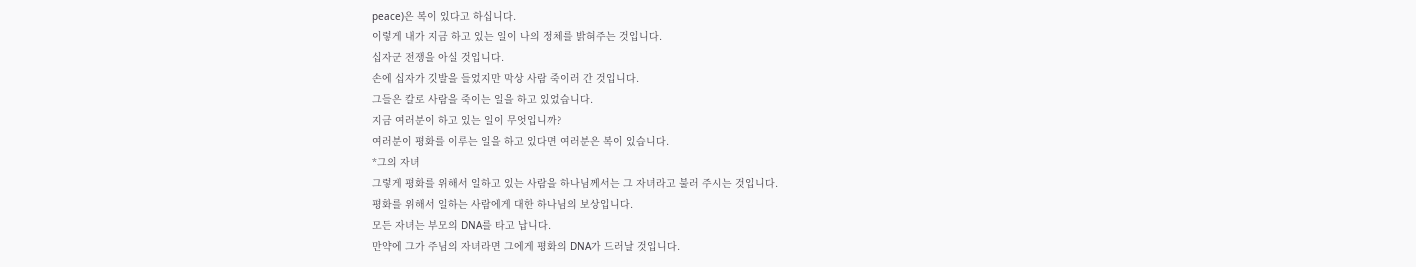peace)은 복이 있다고 하십니다.
이렇게 내가 지금 하고 있는 일이 나의 정체를 밝혀주는 것입니다.
십자군 전쟁을 아실 것입니다.
손에 십자가 깃발을 들었지만 막상 사람 죽이러 간 것입니다.
그들은 칼로 사람을 죽이는 일을 하고 있었습니다.
지금 여러분이 하고 있는 일이 무엇입니까?
여러분이 평화를 이루는 일을 하고 있다면 여러분은 복이 있습니다.
*그의 자녀
그렇게 평화를 위해서 일하고 있는 사람을 하나님께서는 그 자녀라고 불러 주시는 것입니다.
평화를 위해서 일하는 사람에게 대한 하나님의 보상입니다.
모든 자녀는 부모의 DNA를 타고 납니다.
만약에 그가 주님의 자녀라면 그에게 평화의 DNA가 드러날 것입니다.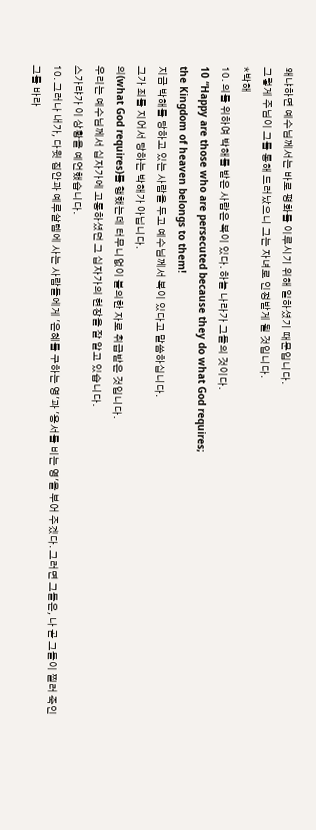왜냐하면 예수님께서는 바로 평화를 이루시기 위해 일하셨기 때문입니다.
그렇게 주님이 그를 통해 드러났으니 그는 자녀로 인정받게 될 것입니다.
*박해
10. 의를 위하여 박해를 받은 사람은 복이 있다. 하늘 나라가 그들의 것이다.
10 “Happy are those who are persecuted because they do what God requires;
the Kingdom of heaven belongs to them!
지금 박해를 당하고 있는 사람을 두고 예수님께서 복이 있다고 말씀하십니다.
그가 죄를 지어서 당하는 박해가 아닙니다.
의(what God requires)를 행했는데 터무니없이 불의한 자로 취급받은 것입니다.
우리는 예수님께서 십자가에 고통하셨던 그 십자가의 현장을 잘 알고 있습니다.
스가랴가 이 상황을 예언했습니다.
10. 그러나 내가, 다윗 집안과 예루살렘에 사는 사람들에게 '은혜를 구하는 영'과 '용서를 비는 영'을 부어 주겠다. 그러면 그들은, 나 곧 그들이 찔러 죽인 그를 바라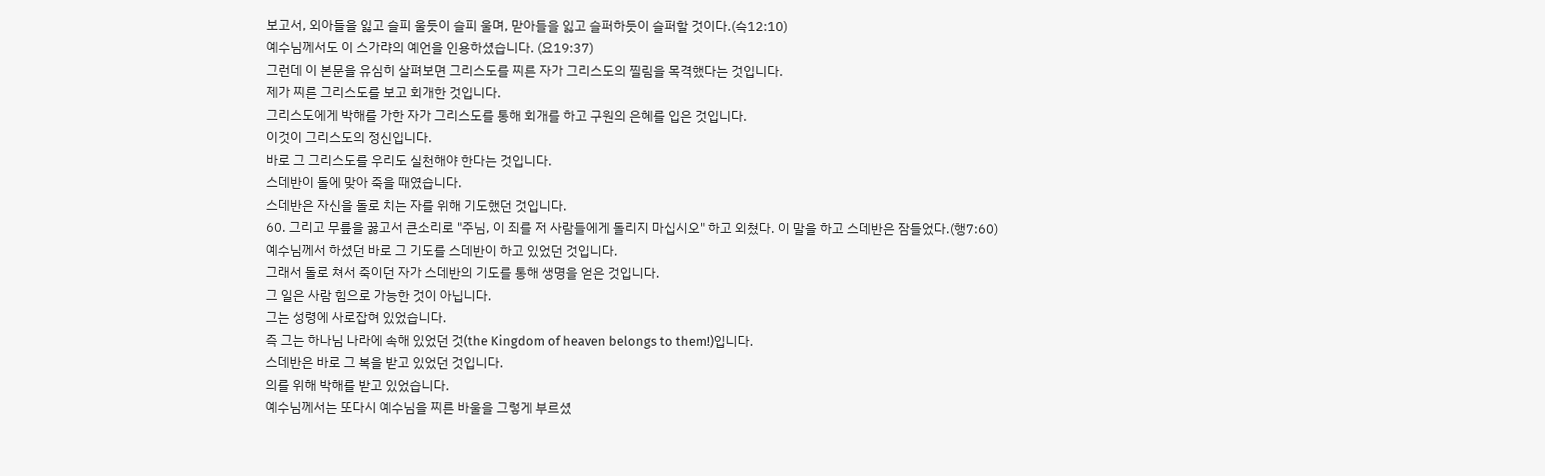보고서, 외아들을 잃고 슬피 울듯이 슬피 울며, 맏아들을 잃고 슬퍼하듯이 슬퍼할 것이다.(슥12:10)
예수님께서도 이 스가랴의 예언을 인용하셨습니다. (요19:37)
그런데 이 본문을 유심히 살펴보면 그리스도를 찌른 자가 그리스도의 찔림을 목격했다는 것입니다.
제가 찌른 그리스도를 보고 회개한 것입니다.
그리스도에게 박해를 가한 자가 그리스도를 통해 회개를 하고 구원의 은혜를 입은 것입니다.
이것이 그리스도의 정신입니다.
바로 그 그리스도를 우리도 실천해야 한다는 것입니다.
스데반이 돌에 맞아 죽을 때였습니다.
스데반은 자신을 돌로 치는 자를 위해 기도했던 것입니다.
60. 그리고 무릎을 꿇고서 큰소리로 "주님, 이 죄를 저 사람들에게 돌리지 마십시오" 하고 외쳤다. 이 말을 하고 스데반은 잠들었다.(행7:60)
예수님께서 하셨던 바로 그 기도를 스데반이 하고 있었던 것입니다.
그래서 돌로 쳐서 죽이던 자가 스데반의 기도를 통해 생명을 얻은 것입니다.
그 일은 사람 힘으로 가능한 것이 아닙니다.
그는 성령에 사로잡혀 있었습니다.
즉 그는 하나님 나라에 속해 있었던 것(the Kingdom of heaven belongs to them!)입니다.
스데반은 바로 그 복을 받고 있었던 것입니다.
의를 위해 박해를 받고 있었습니다.
예수님께서는 또다시 예수님을 찌른 바울을 그렇게 부르셨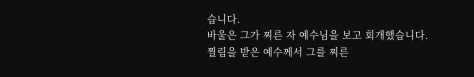습니다.
바울은 그가 찌른 자 예수님을 보고 회개했습니다.
찔림을 받은 예수께서 그를 찌른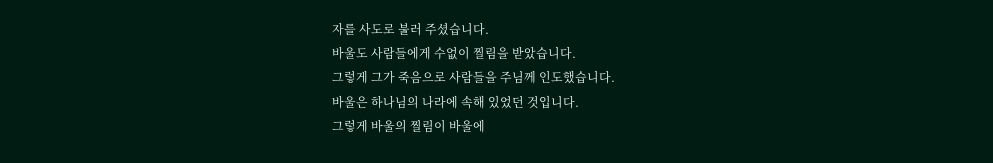자를 사도로 불러 주셨습니다.
바울도 사람들에게 수없이 찔림을 받았습니다.
그렇게 그가 죽음으로 사람들을 주님께 인도했습니다.
바울은 하나님의 나라에 속해 있었던 것입니다.
그렇게 바울의 찔림이 바울에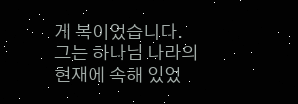게 복이었습니다.
그는 하나님 나라의 현재에 속해 있었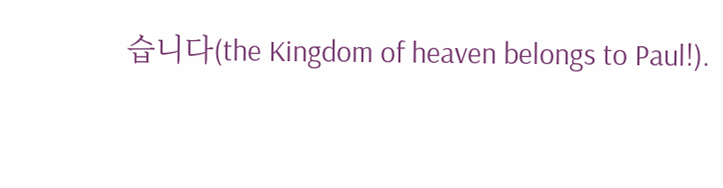습니다(the Kingdom of heaven belongs to Paul!).